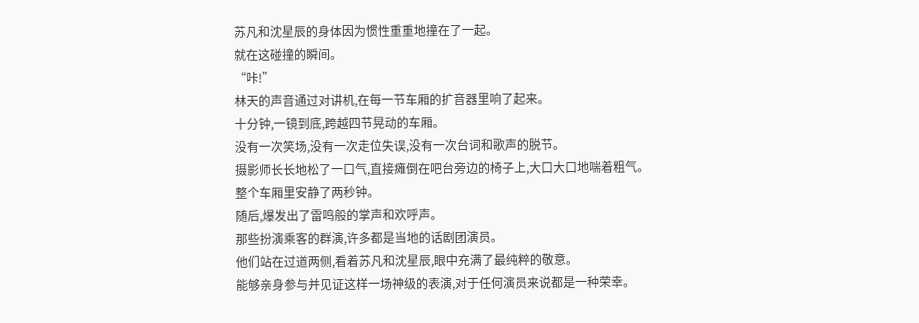苏凡和沈星辰的身体因为惯性重重地撞在了一起。
就在这碰撞的瞬间。
“咔!”
林天的声音通过对讲机,在每一节车厢的扩音器里响了起来。
十分钟,一镜到底,跨越四节晃动的车厢。
没有一次笑场,没有一次走位失误,没有一次台词和歌声的脱节。
摄影师长长地松了一口气,直接瘫倒在吧台旁边的椅子上,大口大口地喘着粗气。
整个车厢里安静了两秒钟。
随后,爆发出了雷鸣般的掌声和欢呼声。
那些扮演乘客的群演,许多都是当地的话剧团演员。
他们站在过道两侧,看着苏凡和沈星辰,眼中充满了最纯粹的敬意。
能够亲身参与并见证这样一场神级的表演,对于任何演员来说都是一种荣幸。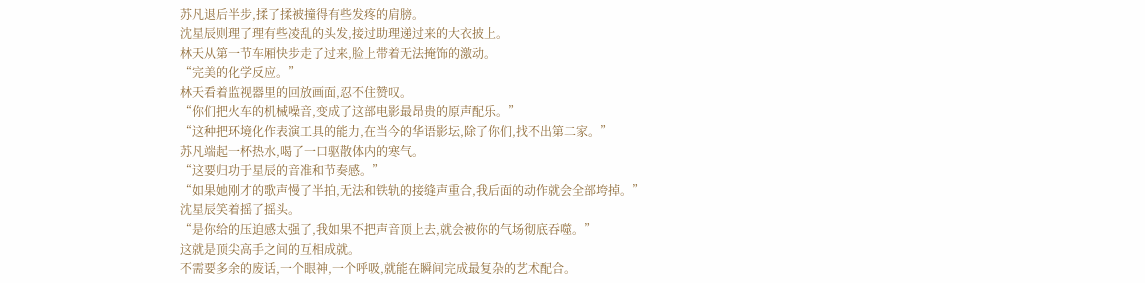苏凡退后半步,揉了揉被撞得有些发疼的肩膀。
沈星辰则理了理有些凌乱的头发,接过助理递过来的大衣披上。
林天从第一节车厢快步走了过来,脸上带着无法掩饰的激动。
“完美的化学反应。”
林天看着监视器里的回放画面,忍不住赞叹。
“你们把火车的机械噪音,变成了这部电影最昂贵的原声配乐。”
“这种把环境化作表演工具的能力,在当今的华语影坛,除了你们,找不出第二家。”
苏凡端起一杯热水,喝了一口驱散体内的寒气。
“这要归功于星辰的音准和节奏感。”
“如果她刚才的歌声慢了半拍,无法和铁轨的接缝声重合,我后面的动作就会全部垮掉。”
沈星辰笑着摇了摇头。
“是你给的压迫感太强了,我如果不把声音顶上去,就会被你的气场彻底吞噬。”
这就是顶尖高手之间的互相成就。
不需要多余的废话,一个眼神,一个呼吸,就能在瞬间完成最复杂的艺术配合。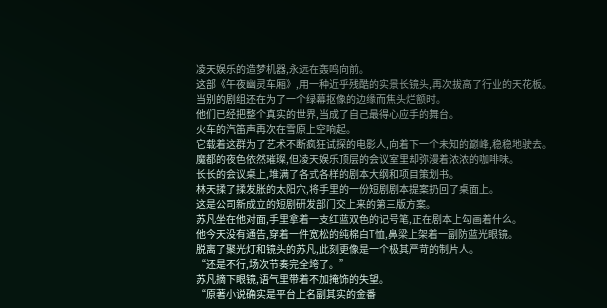凌天娱乐的造梦机器,永远在轰鸣向前。
这部《午夜幽灵车厢》,用一种近乎残酷的实景长镜头,再次拔高了行业的天花板。
当别的剧组还在为了一个绿幕抠像的边缘而焦头烂额时。
他们已经把整个真实的世界,当成了自己最得心应手的舞台。
火车的汽笛声再次在雪原上空响起。
它载着这群为了艺术不断疯狂试探的电影人,向着下一个未知的巅峰,稳稳地驶去。
魔都的夜色依然璀璨,但凌天娱乐顶层的会议室里却弥漫着浓浓的咖啡味。
长长的会议桌上,堆满了各式各样的剧本大纲和项目策划书。
林天揉了揉发胀的太阳穴,将手里的一份短剧剧本提案扔回了桌面上。
这是公司新成立的短剧研发部门交上来的第三版方案。
苏凡坐在他对面,手里拿着一支红蓝双色的记号笔,正在剧本上勾画着什么。
他今天没有通告,穿着一件宽松的纯棉白T恤,鼻梁上架着一副防蓝光眼镜。
脱离了聚光灯和镜头的苏凡,此刻更像是一个极其严苛的制片人。
“还是不行,场次节奏完全垮了。”
苏凡摘下眼镜,语气里带着不加掩饰的失望。
“原著小说确实是平台上名副其实的金番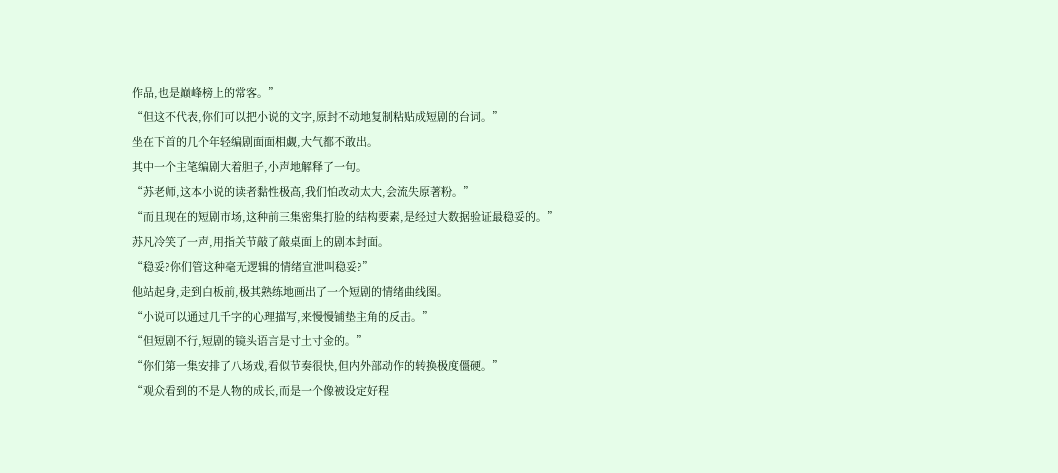作品,也是巅峰榜上的常客。”
“但这不代表,你们可以把小说的文字,原封不动地复制粘贴成短剧的台词。”
坐在下首的几个年轻编剧面面相觑,大气都不敢出。
其中一个主笔编剧大着胆子,小声地解释了一句。
“苏老师,这本小说的读者黏性极高,我们怕改动太大,会流失原著粉。”
“而且现在的短剧市场,这种前三集密集打脸的结构要素,是经过大数据验证最稳妥的。”
苏凡冷笑了一声,用指关节敲了敲桌面上的剧本封面。
“稳妥?你们管这种毫无逻辑的情绪宣泄叫稳妥?”
他站起身,走到白板前,极其熟练地画出了一个短剧的情绪曲线图。
“小说可以通过几千字的心理描写,来慢慢铺垫主角的反击。”
“但短剧不行,短剧的镜头语言是寸土寸金的。”
“你们第一集安排了八场戏,看似节奏很快,但内外部动作的转换极度僵硬。”
“观众看到的不是人物的成长,而是一个像被设定好程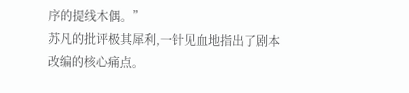序的提线木偶。”
苏凡的批评极其犀利,一针见血地指出了剧本改编的核心痛点。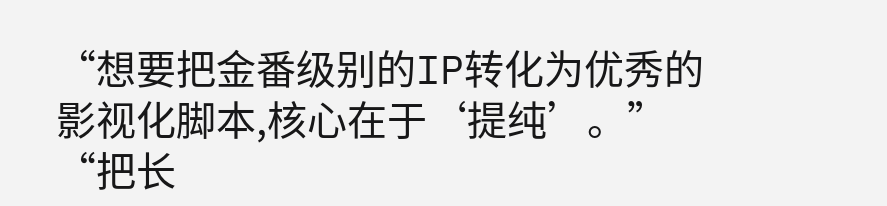“想要把金番级别的IP转化为优秀的影视化脚本,核心在于‘提纯’。”
“把长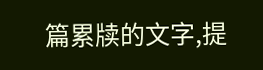篇累牍的文字,提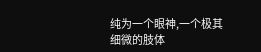纯为一个眼神,一个极其细微的肢体